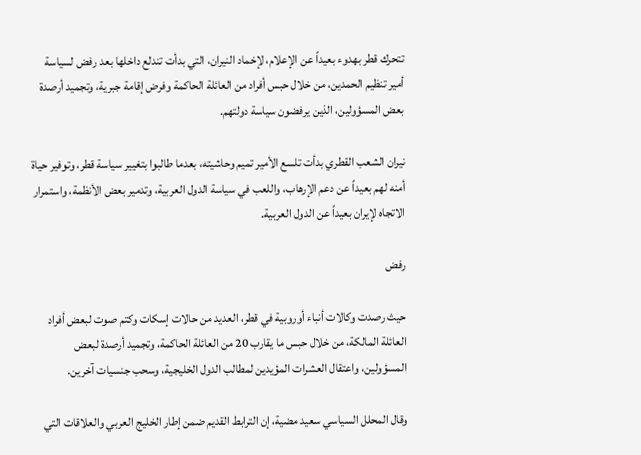تتحرك قطر بهدوء بعيداً عن الإعلام، لإخماد النيران، التي بدأت تندلع داخلها بعد رفض لسياسة أمير تنظيم الحمدين، من خلال حبس أفراد من العائلة الحاكمة وفرض إقامة جبرية، وتجميد أرصدة بعض المسؤولين، الذين يرفضون سياسة دولتهم.

نيران الشعب القطري بدأت تلسع الأمير تميم وحاشيته، بعدما طالبوا بتغيير سياسة قطر، وتوفير حياة أمنه لهم بعيداً عن دعم الإرهاب، واللعب في سياسة الدول العربية، وتدمير بعض الأنظمة، واستمرار الاتجاه لإيران بعيداً عن الدول العربية.

رفض

حيث رصدت وكالات أنباء أوروبية في قطر، العديد من حالات إسكات وكتم صوت لبعض أفراد العائلة المالكة، من خلال حبس ما يقارب 20 من العائلة الحاكمة، وتجميد أرصدة لبعض المسؤولين، واعتقال العشرات المؤيدين لمطالب الدول الخليجية، وسحب جنسيات آخرين.

وقال المحلل السياسي سعيد مضية، إن الترابط القديم ضمن إطار الخليج العربي والعلاقات التي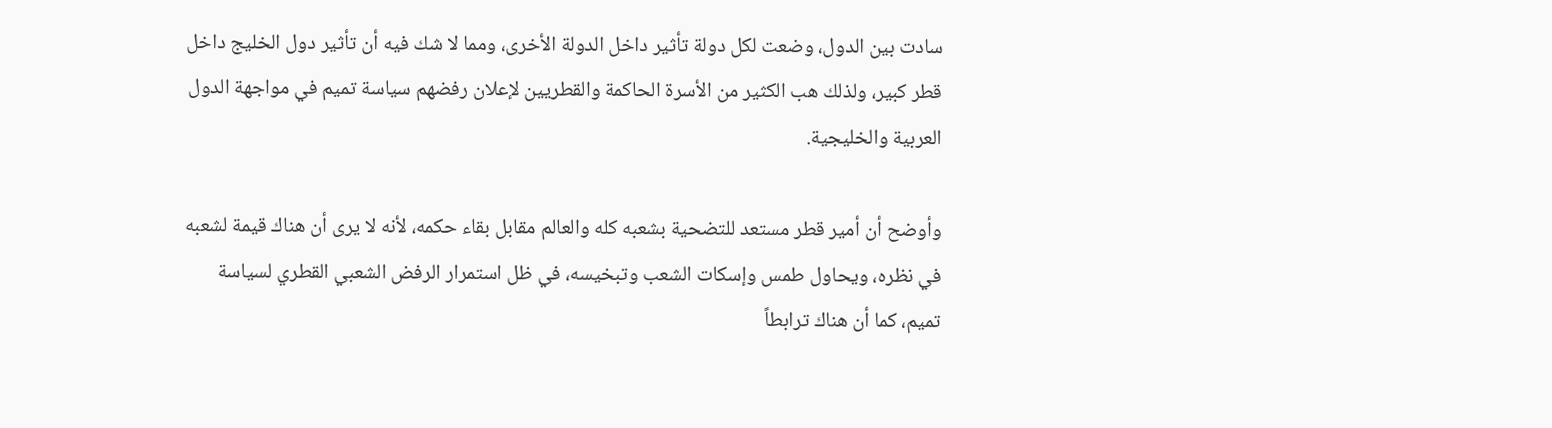سادت بين الدول، وضعت لكل دولة تأثير داخل الدولة الأخرى، ومما لا شك فيه أن تأثير دول الخليج داخل قطر كبير، ولذلك هب الكثير من الأسرة الحاكمة والقطريين لإعلان رفضهم سياسة تميم في مواجهة الدول العربية والخليجية.

وأوضح أن أمير قطر مستعد للتضحية بشعبه كله والعالم مقابل بقاء حكمه، لأنه لا يرى أن هناك قيمة لشعبه في نظره، ويحاول طمس وإسكات الشعب وتبخيسه، في ظل استمرار الرفض الشعبي القطري لسياسة تميم، كما أن هناك ترابطاً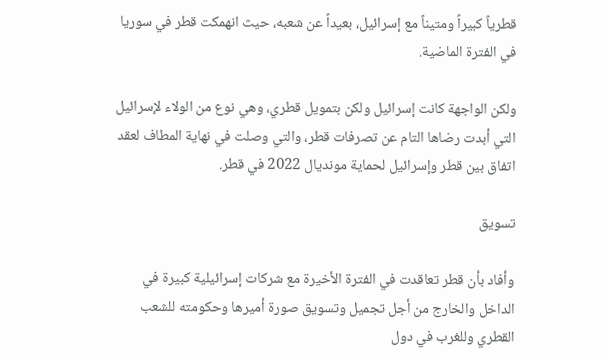قطرياً كبيراً ومتيناً مع إسرائيل، بعيداً عن شعبه، حيث انهمكت قطر في سوريا في الفترة الماضية.

ولكن الواجهة كانت إسرائيل ولكن بتمويل قطري، وهي نوع من الولاء لإسرائيل التي أبدت رضاها التام عن تصرفات قطر، والتي وصلت في نهاية المطاف لعقد اتفاق بين قطر وإسرائيل لحماية مونديال 2022 في قطر.

تسويق

وأفاد بأن قطر تعاقدت في الفترة الأخيرة مع شركات إسرائيلية كبيرة في الداخل والخارج من أجل تجميل وتسويق صورة أميرها وحكومته للشعب القطري وللغرب في دول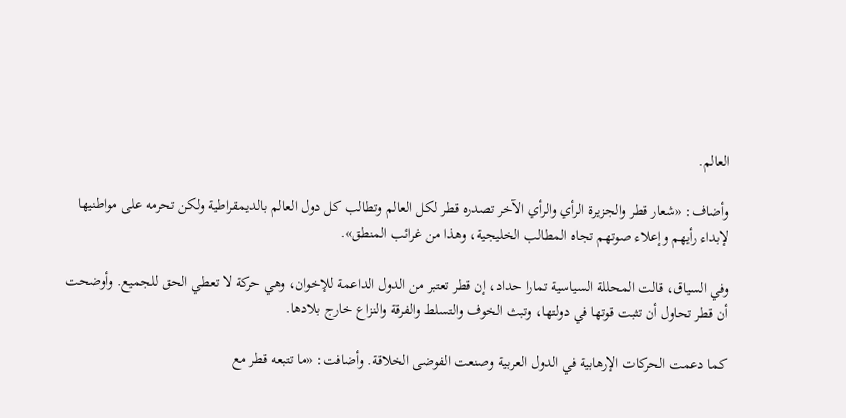العالم.

وأضاف: «شعار قطر والجزيرة الرأي والرأي الآخر تصدره قطر لكل العالم وتطالب كل دول العالم بالديمقراطية ولكن تحرمه على مواطنيها لإبداء رأيهم وإعلاء صوتهم تجاه المطالب الخليجية، وهذا من غرائب المنطق».

وفي السياق، قالت المحللة السياسية تمارا حداد، إن قطر تعتبر من الدول الداعمة للإخوان، وهي حركة لا تعطي الحق للجميع. وأوضحت أن قطر تحاول أن تثبت قوتها في دولتها، وتبث الخوف والتسلط والفرقة والنزاع خارج بلادها.

كما دعمت الحركات الإرهابية في الدول العربية وصنعت الفوضى الخلاقة. وأضافت: «ما تتبعه قطر مع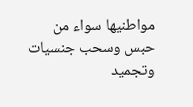مواطنيها سواء من حبس وسحب جنسيات وتجميد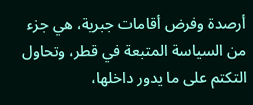أرصدة وفرض أقامات جبرية، هي جزء من السياسة المتبعة في قطر، وتحاول التكتم على ما يدور داخلها،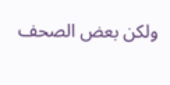ولكن بعض الصحف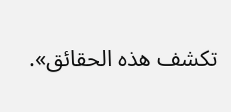تكشف هذه الحقائق».